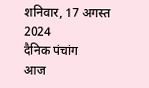शनिवार, 17 अगस्त 2024
दैनिक पंचांग
आज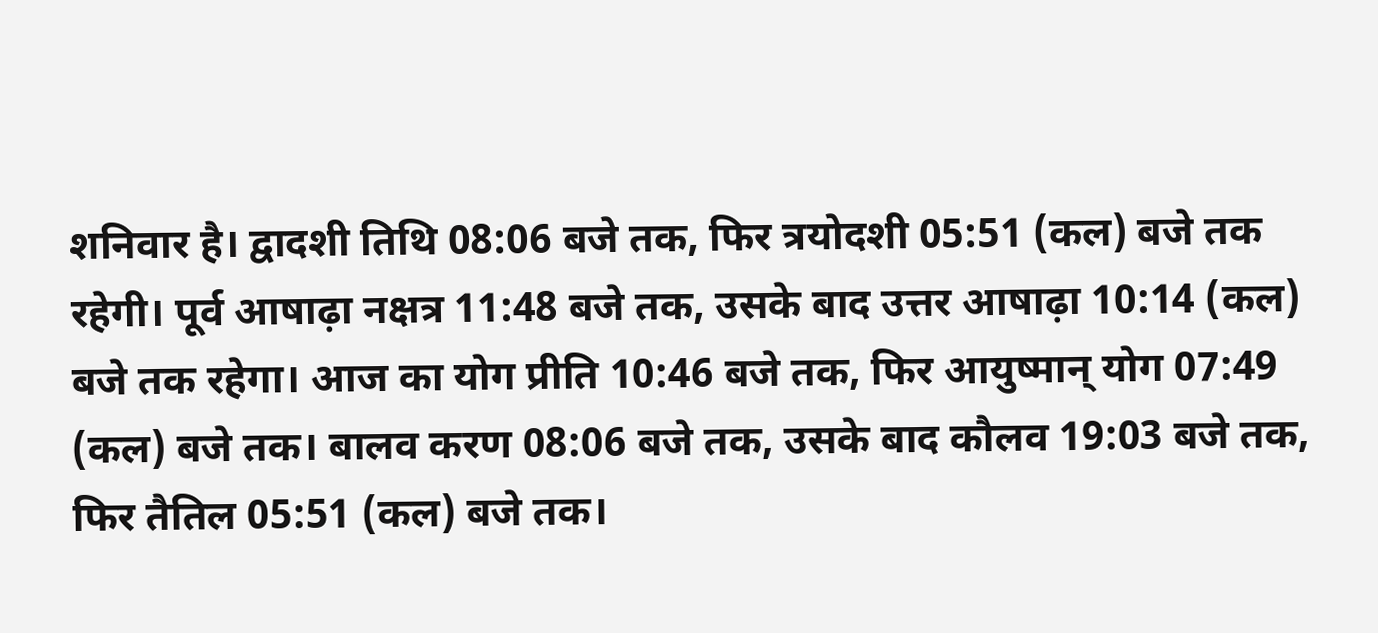शनिवार है। द्वादशी तिथि 08:06 बजे तक, फिर त्रयोदशी 05:51 (कल) बजे तक रहेगी। पूर्व आषाढ़ा नक्षत्र 11:48 बजे तक, उसके बाद उत्तर आषाढ़ा 10:14 (कल) बजे तक रहेगा। आज का योग प्रीति 10:46 बजे तक, फिर आयुष्मान् योग 07:49 (कल) बजे तक। बालव करण 08:06 बजे तक, उसके बाद कौलव 19:03 बजे तक, फिर तैतिल 05:51 (कल) बजे तक।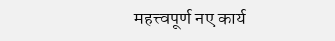महत्त्वपूर्ण नए कार्य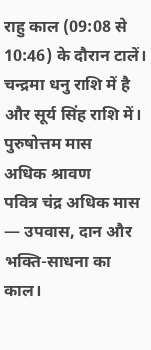राहु काल (09:08 से 10:46) के दौरान टालें। चन्द्रमा धनु राशि में है और सूर्य सिंह राशि में।
पुरुषोत्तम मास
अधिक श्रावण
पवित्र चंद्र अधिक मास — उपवास, दान और भक्ति-साधना का काल।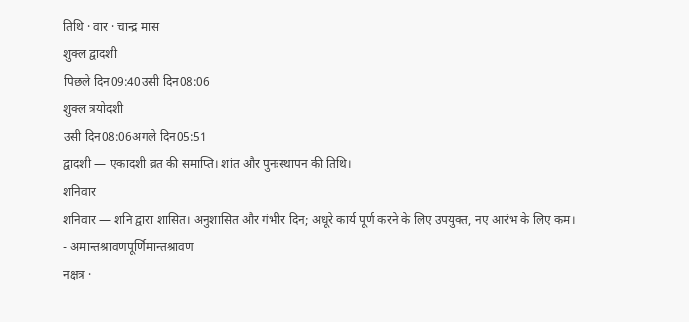तिथि · वार · चान्द्र मास
शुक्ल द्वादशी
पिछले दिन09:40उसी दिन08:06
शुक्ल त्रयोदशी
उसी दिन08:06अगले दिन05:51
द्वादशी — एकादशी व्रत की समाप्ति। शांत और पुनःस्थापन की तिथि।
शनिवार
शनिवार — शनि द्वारा शासित। अनुशासित और गंभीर दिन; अधूरे कार्य पूर्ण करने के लिए उपयुक्त, नए आरंभ के लिए कम।
- अमान्तश्रावणपूर्णिमान्तश्रावण
नक्षत्र ·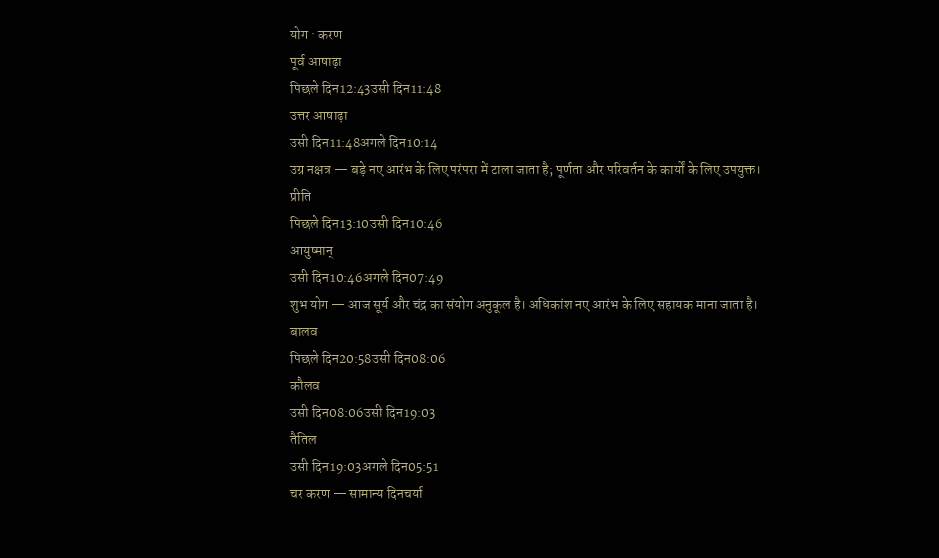योग · करण
पूर्व आषाढ़ा
पिछले दिन12:43उसी दिन11:48
उत्तर आषाढ़ा
उसी दिन11:48अगले दिन10:14
उग्र नक्षत्र — बड़े नए आरंभ के लिए परंपरा में टाला जाता है; पूर्णता और परिवर्तन के कार्यों के लिए उपयुक्त।
प्रीति
पिछले दिन13:10उसी दिन10:46
आयुष्मान्
उसी दिन10:46अगले दिन07:49
शुभ योग — आज सूर्य और चंद्र का संयोग अनुकूल है। अधिकांश नए आरंभ के लिए सहायक माना जाता है।
बालव
पिछले दिन20:58उसी दिन08:06
कौलव
उसी दिन08:06उसी दिन19:03
तैतिल
उसी दिन19:03अगले दिन05:51
चर करण — सामान्य दिनचर्या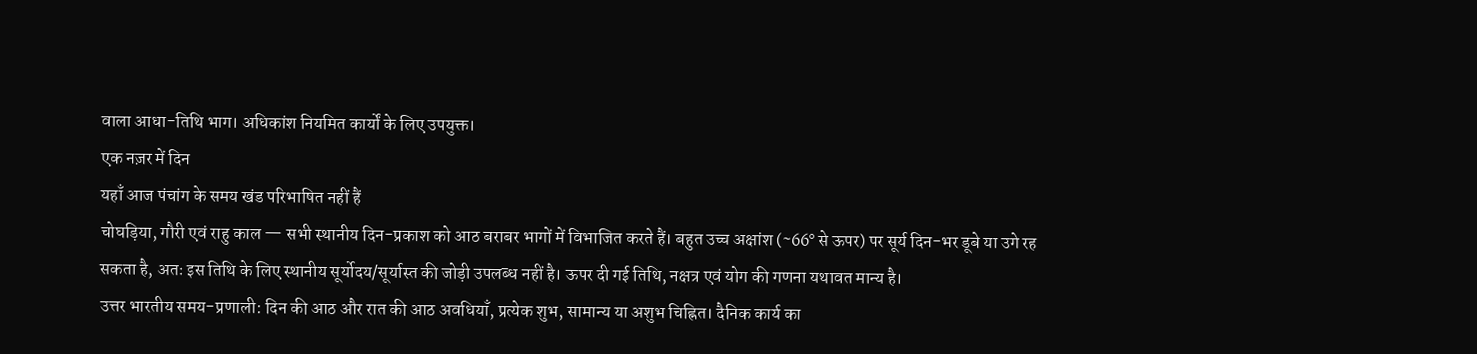वाला आधा-तिथि भाग। अधिकांश नियमित कार्यों के लिए उपयुक्त।
एक नज़र में दिन
यहाँ आज पंचांग के समय खंड परिभाषित नहीं हैं
चोघड़िया, गौरी एवं राहु काल — सभी स्थानीय दिन-प्रकाश को आठ बराबर भागों में विभाजित करते हैं। बहुत उच्च अक्षांश (~66° से ऊपर) पर सूर्य दिन-भर डूबे या उगे रह सकता है, अतः इस तिथि के लिए स्थानीय सूर्योदय/सूर्यास्त की जोड़ी उपलब्ध नहीं है। ऊपर दी गई तिथि, नक्षत्र एवं योग की गणना यथावत मान्य है।
उत्तर भारतीय समय-प्रणाली: दिन की आठ और रात की आठ अवधियाँ, प्रत्येक शुभ, सामान्य या अशुभ चिह्नित। दैनिक कार्य का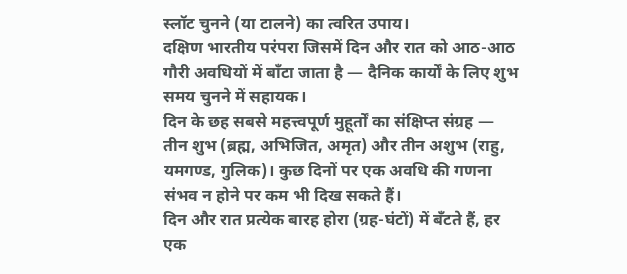स्लॉट चुनने (या टालने) का त्वरित उपाय।
दक्षिण भारतीय परंपरा जिसमें दिन और रात को आठ-आठ गौरी अवधियों में बाँटा जाता है — दैनिक कार्यों के लिए शुभ समय चुनने में सहायक।
दिन के छह सबसे महत्त्वपूर्ण मुहूर्तों का संक्षिप्त संग्रह — तीन शुभ (ब्रह्म, अभिजित, अमृत) और तीन अशुभ (राहु, यमगण्ड, गुलिक)। कुछ दिनों पर एक अवधि की गणना संभव न होने पर कम भी दिख सकते हैं।
दिन और रात प्रत्येक बारह होरा (ग्रह-घंटों) में बँटते हैं, हर एक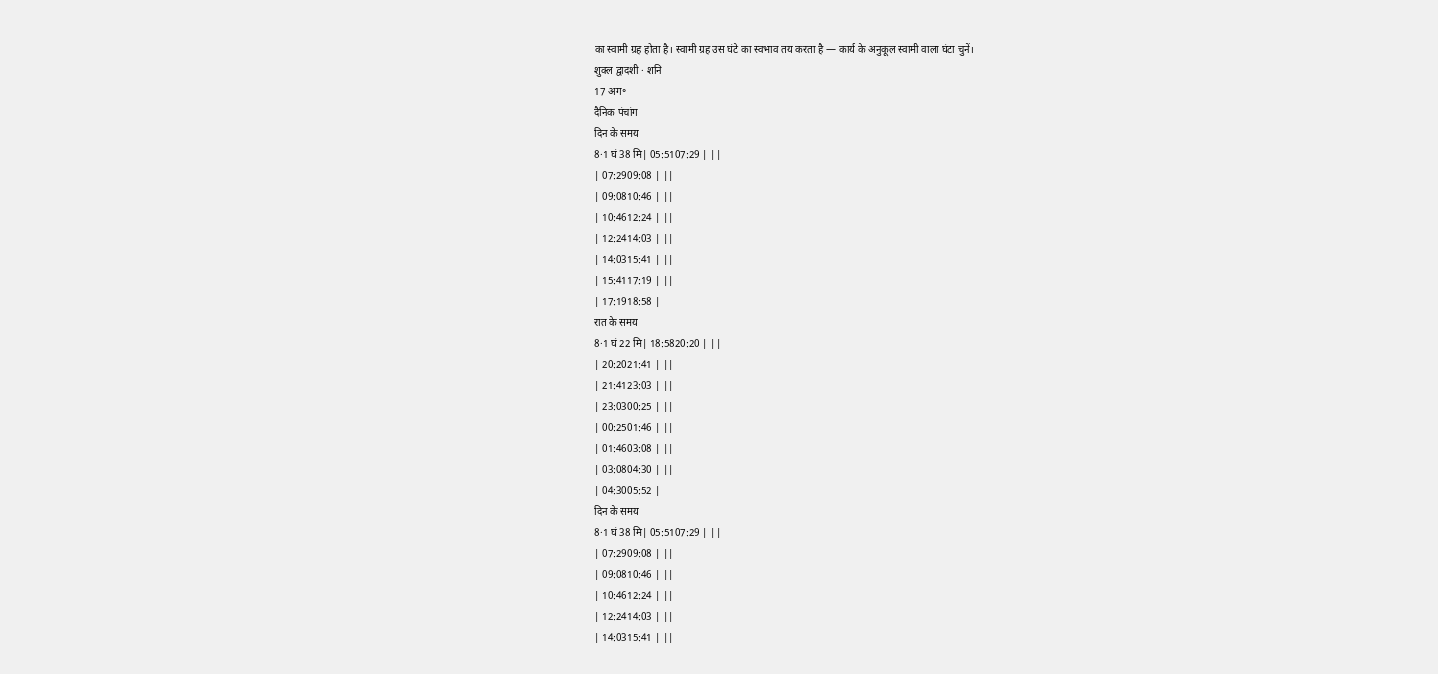का स्वामी ग्रह होता है। स्वामी ग्रह उस घंटे का स्वभाव तय करता है — कार्य के अनुकूल स्वामी वाला घंटा चुनें।
शुक्ल द्वादशी · शनि
17 अग॰
दैनिक पंचांग
दिन के समय
8·1 घं 38 मि| 05:5107:29 | ||
| 07:2909:08 | ||
| 09:0810:46 | ||
| 10:4612:24 | ||
| 12:2414:03 | ||
| 14:0315:41 | ||
| 15:4117:19 | ||
| 17:1918:58 |
रात के समय
8·1 घं 22 मि| 18:5820:20 | ||
| 20:2021:41 | ||
| 21:4123:03 | ||
| 23:0300:25 | ||
| 00:2501:46 | ||
| 01:4603:08 | ||
| 03:0804:30 | ||
| 04:3005:52 |
दिन के समय
8·1 घं 38 मि| 05:5107:29 | ||
| 07:2909:08 | ||
| 09:0810:46 | ||
| 10:4612:24 | ||
| 12:2414:03 | ||
| 14:0315:41 | ||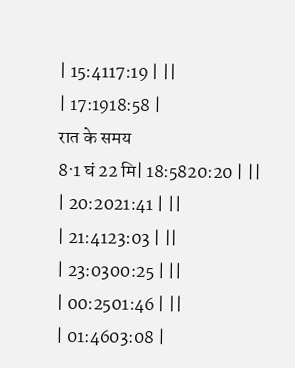| 15:4117:19 | ||
| 17:1918:58 |
रात के समय
8·1 घं 22 मि| 18:5820:20 | ||
| 20:2021:41 | ||
| 21:4123:03 | ||
| 23:0300:25 | ||
| 00:2501:46 | ||
| 01:4603:08 |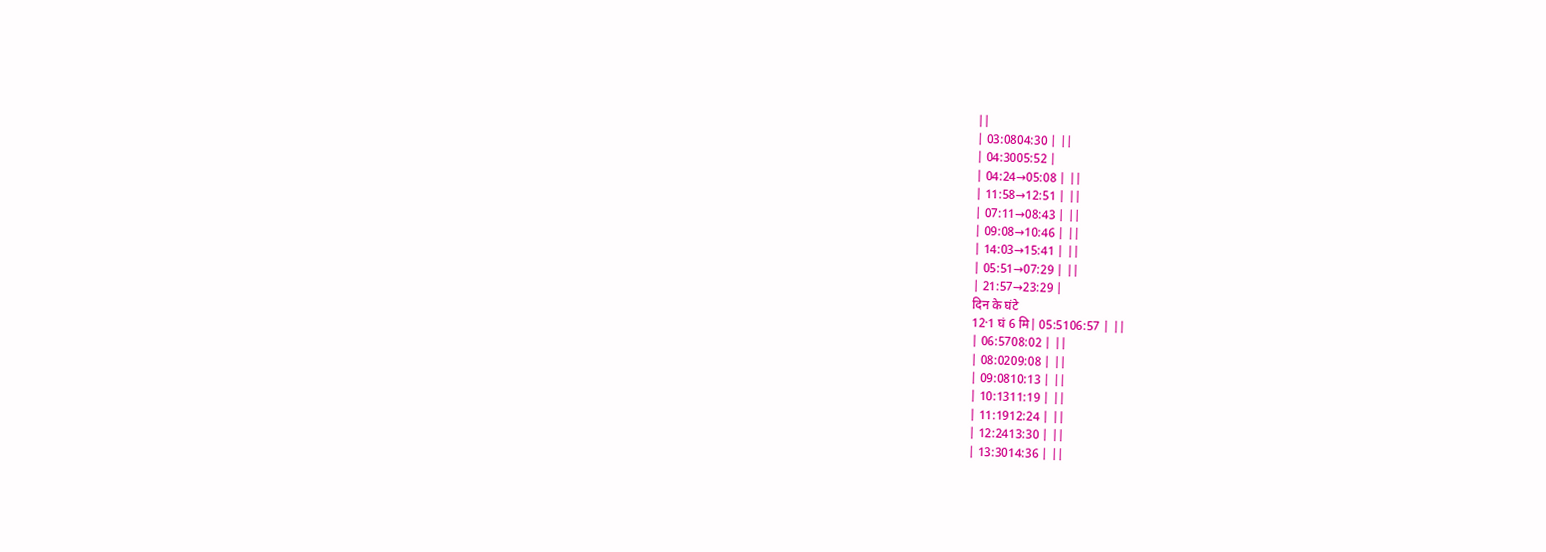||
| 03:0804:30 | ||
| 04:3005:52 |
| 04:24→05:08 | ||
| 11:58→12:51 | ||
| 07:11→08:43 | ||
| 09:08→10:46 | ||
| 14:03→15:41 | ||
| 05:51→07:29 | ||
| 21:57→23:29 |
दिन के घंटे
12·1 घं 6 मि| 05:5106:57 | ||
| 06:5708:02 | ||
| 08:0209:08 | ||
| 09:0810:13 | ||
| 10:1311:19 | ||
| 11:1912:24 | ||
| 12:2413:30 | ||
| 13:3014:36 | ||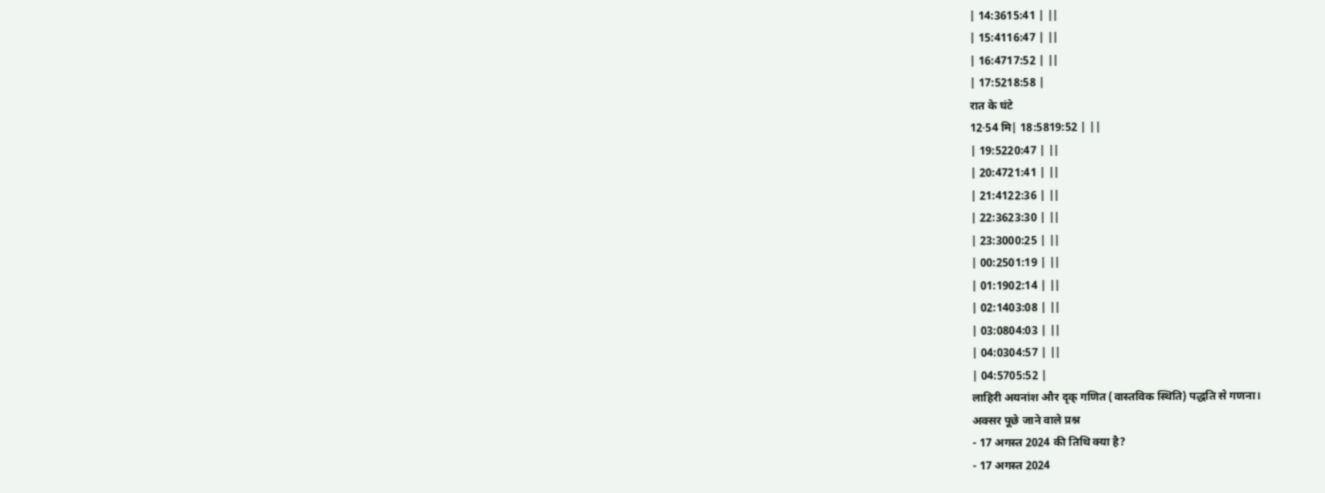| 14:3615:41 | ||
| 15:4116:47 | ||
| 16:4717:52 | ||
| 17:5218:58 |
रात के घंटे
12·54 मि| 18:5819:52 | ||
| 19:5220:47 | ||
| 20:4721:41 | ||
| 21:4122:36 | ||
| 22:3623:30 | ||
| 23:3000:25 | ||
| 00:2501:19 | ||
| 01:1902:14 | ||
| 02:1403:08 | ||
| 03:0804:03 | ||
| 04:0304:57 | ||
| 04:5705:52 |
लाहिरी अयनांश और दृक् गणित (वास्तविक स्थिति) पद्धति से गणना।
अक्सर पूछे जाने वाले प्रश्न
- 17 अगस्त 2024 की तिथि क्या है?
- 17 अगस्त 2024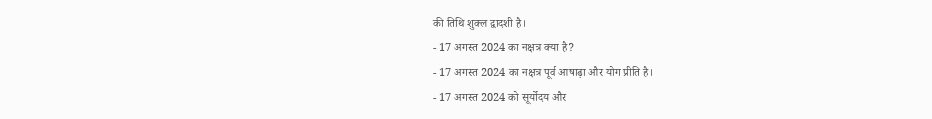की तिथि शुक्ल द्वादशी है।
- 17 अगस्त 2024 का नक्षत्र क्या है?
- 17 अगस्त 2024 का नक्षत्र पूर्व आषाढ़ा और योग प्रीति है।
- 17 अगस्त 2024 को सूर्योदय और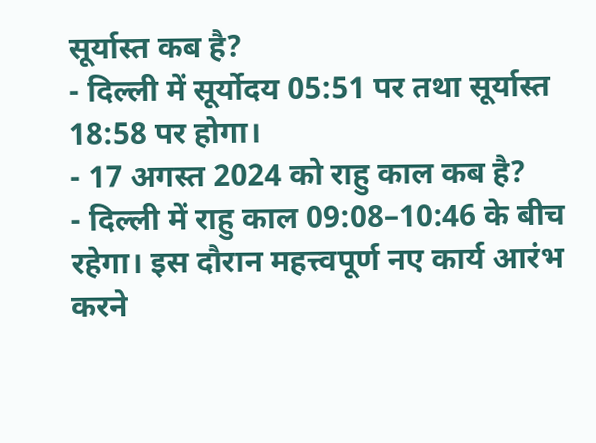सूर्यास्त कब है?
- दिल्ली में सूर्योदय 05:51 पर तथा सूर्यास्त 18:58 पर होगा।
- 17 अगस्त 2024 को राहु काल कब है?
- दिल्ली में राहु काल 09:08–10:46 के बीच रहेगा। इस दौरान महत्त्वपूर्ण नए कार्य आरंभ करने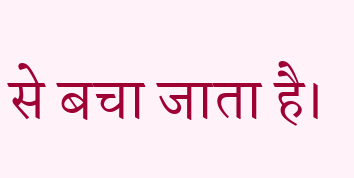से बचा जाता है।